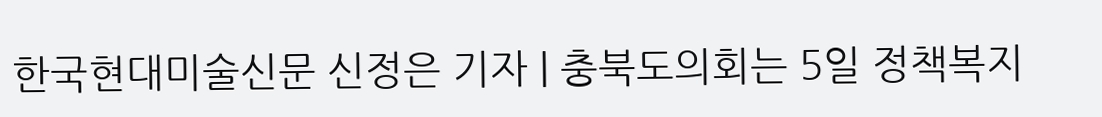한국현대미술신문 신정은 기자 | 충북도의회는 5일 정책복지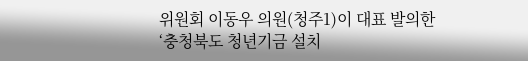위원회 이동우 의원(청주1)이 대표 발의한 ‘충청북도 청년기금 설치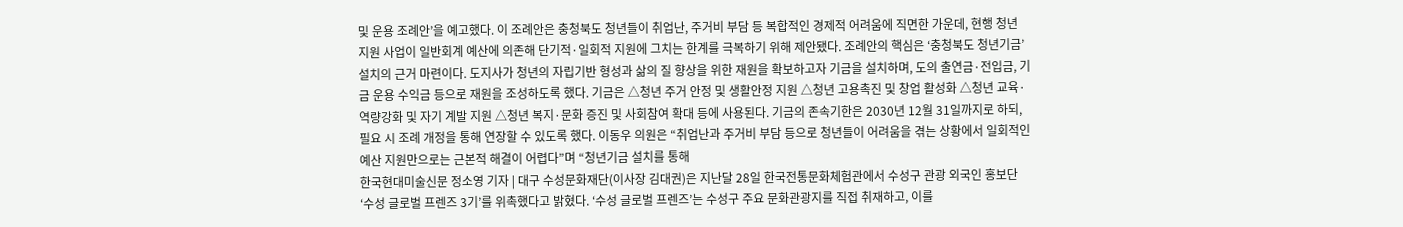및 운용 조례안’을 예고했다. 이 조례안은 충청북도 청년들이 취업난, 주거비 부담 등 복합적인 경제적 어려움에 직면한 가운데, 현행 청년 지원 사업이 일반회계 예산에 의존해 단기적·일회적 지원에 그치는 한계를 극복하기 위해 제안됐다. 조례안의 핵심은 ‘충청북도 청년기금’ 설치의 근거 마련이다. 도지사가 청년의 자립기반 형성과 삶의 질 향상을 위한 재원을 확보하고자 기금을 설치하며, 도의 출연금·전입금, 기금 운용 수익금 등으로 재원을 조성하도록 했다. 기금은 △청년 주거 안정 및 생활안정 지원 △청년 고용촉진 및 창업 활성화 △청년 교육·역량강화 및 자기 계발 지원 △청년 복지·문화 증진 및 사회참여 확대 등에 사용된다. 기금의 존속기한은 2030년 12월 31일까지로 하되, 필요 시 조례 개정을 통해 연장할 수 있도록 했다. 이동우 의원은 “취업난과 주거비 부담 등으로 청년들이 어려움을 겪는 상황에서 일회적인 예산 지원만으로는 근본적 해결이 어렵다”며 “청년기금 설치를 통해
한국현대미술신문 정소영 기자 | 대구 수성문화재단(이사장 김대권)은 지난달 28일 한국전통문화체험관에서 수성구 관광 외국인 홍보단 ‘수성 글로벌 프렌즈 3기’를 위촉했다고 밝혔다. ‘수성 글로벌 프렌즈’는 수성구 주요 문화관광지를 직접 취재하고, 이를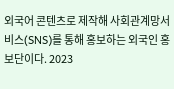외국어 콘텐츠로 제작해 사회관계망서비스(SNS)를 통해 홍보하는 외국인 홍보단이다. 2023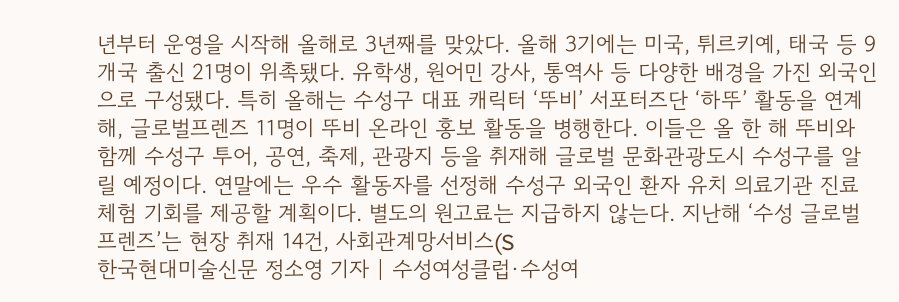년부터 운영을 시작해 올해로 3년째를 맞았다. 올해 3기에는 미국, 튀르키예, 태국 등 9개국 출신 21명이 위촉됐다. 유학생, 원어민 강사, 통역사 등 다양한 배경을 가진 외국인으로 구성됐다. 특히 올해는 수성구 대표 캐릭터 ‘뚜비’ 서포터즈단 ‘하뚜’ 활동을 연계해, 글로벌프렌즈 11명이 뚜비 온라인 홍보 활동을 병행한다. 이들은 올 한 해 뚜비와 함께 수성구 투어, 공연, 축제, 관광지 등을 취재해 글로벌 문화관광도시 수성구를 알릴 예정이다. 연말에는 우수 활동자를 선정해 수성구 외국인 환자 유치 의료기관 진료 체험 기회를 제공할 계획이다. 별도의 원고료는 지급하지 않는다. 지난해 ‘수성 글로벌 프렌즈’는 현장 취재 14건, 사회관계망서비스(S
한국현대미술신문 정소영 기자 | 수성여성클럽·수성여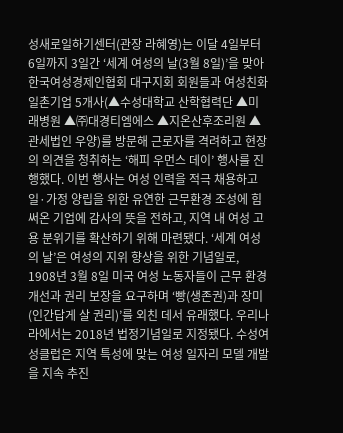성새로일하기센터(관장 라혜영)는 이달 4일부터 6일까지 3일간 ‘세계 여성의 날(3월 8일)’을 맞아 한국여성경제인협회 대구지회 회원들과 여성친화 일촌기업 5개사(▲수성대학교 산학협력단 ▲미래병원 ▲㈜대경티엠에스 ▲지온산후조리원 ▲관세법인 우양)를 방문해 근로자를 격려하고 현장의 의견을 청취하는 ‘해피 우먼스 데이’ 행사를 진행했다. 이번 행사는 여성 인력을 적극 채용하고 일·가정 양립을 위한 유연한 근무환경 조성에 힘써온 기업에 감사의 뜻을 전하고, 지역 내 여성 고용 분위기를 확산하기 위해 마련됐다. ‘세계 여성의 날’은 여성의 지위 향상을 위한 기념일로, 1908년 3월 8일 미국 여성 노동자들이 근무 환경 개선과 권리 보장을 요구하며 ‘빵(생존권)과 장미(인간답게 살 권리)’를 외친 데서 유래했다. 우리나라에서는 2018년 법정기념일로 지정됐다. 수성여성클럽은 지역 특성에 맞는 여성 일자리 모델 개발을 지속 추진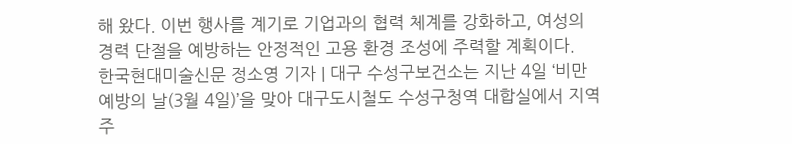해 왔다. 이번 행사를 계기로 기업과의 협력 체계를 강화하고, 여성의 경력 단절을 예방하는 안정적인 고용 환경 조성에 주력할 계획이다.
한국현대미술신문 정소영 기자 | 대구 수성구보건소는 지난 4일 ‘비만 예방의 날(3월 4일)’을 맞아 대구도시철도 수성구청역 대합실에서 지역 주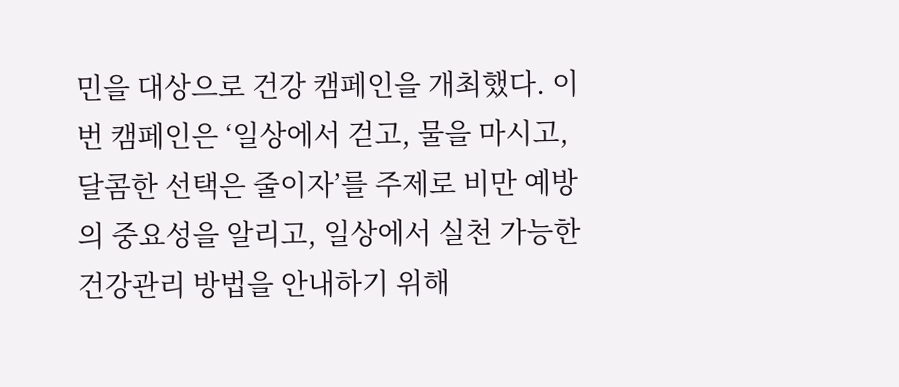민을 대상으로 건강 캠페인을 개최했다. 이번 캠페인은 ‘일상에서 걷고, 물을 마시고, 달콤한 선택은 줄이자’를 주제로 비만 예방의 중요성을 알리고, 일상에서 실천 가능한 건강관리 방법을 안내하기 위해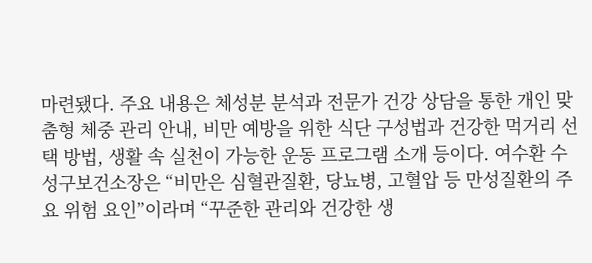마련됐다. 주요 내용은 체성분 분석과 전문가 건강 상담을 통한 개인 맞춤형 체중 관리 안내, 비만 예방을 위한 식단 구성법과 건강한 먹거리 선택 방법, 생활 속 실천이 가능한 운동 프로그램 소개 등이다. 여수환 수성구보건소장은 “비만은 심혈관질환, 당뇨병, 고혈압 등 만성질환의 주요 위험 요인”이라며 “꾸준한 관리와 건강한 생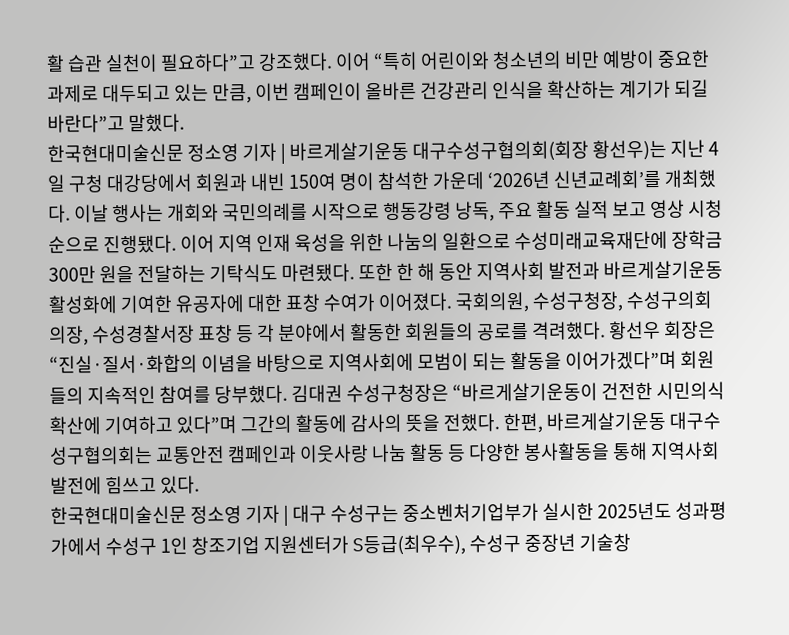활 습관 실천이 필요하다”고 강조했다. 이어 “특히 어린이와 청소년의 비만 예방이 중요한 과제로 대두되고 있는 만큼, 이번 캠페인이 올바른 건강관리 인식을 확산하는 계기가 되길 바란다”고 말했다.
한국현대미술신문 정소영 기자 | 바르게살기운동 대구수성구협의회(회장 황선우)는 지난 4일 구청 대강당에서 회원과 내빈 150여 명이 참석한 가운데 ‘2026년 신년교례회’를 개최했다. 이날 행사는 개회와 국민의례를 시작으로 행동강령 낭독, 주요 활동 실적 보고 영상 시청 순으로 진행됐다. 이어 지역 인재 육성을 위한 나눔의 일환으로 수성미래교육재단에 장학금 300만 원을 전달하는 기탁식도 마련됐다. 또한 한 해 동안 지역사회 발전과 바르게살기운동 활성화에 기여한 유공자에 대한 표창 수여가 이어졌다. 국회의원, 수성구청장, 수성구의회 의장, 수성경찰서장 표창 등 각 분야에서 활동한 회원들의 공로를 격려했다. 황선우 회장은 “진실·질서·화합의 이념을 바탕으로 지역사회에 모범이 되는 활동을 이어가겠다”며 회원들의 지속적인 참여를 당부했다. 김대권 수성구청장은 “바르게살기운동이 건전한 시민의식 확산에 기여하고 있다”며 그간의 활동에 감사의 뜻을 전했다. 한편, 바르게살기운동 대구수성구협의회는 교통안전 캠페인과 이웃사랑 나눔 활동 등 다양한 봉사활동을 통해 지역사회 발전에 힘쓰고 있다.
한국현대미술신문 정소영 기자 | 대구 수성구는 중소벤처기업부가 실시한 2025년도 성과평가에서 수성구 1인 창조기업 지원센터가 S등급(최우수), 수성구 중장년 기술창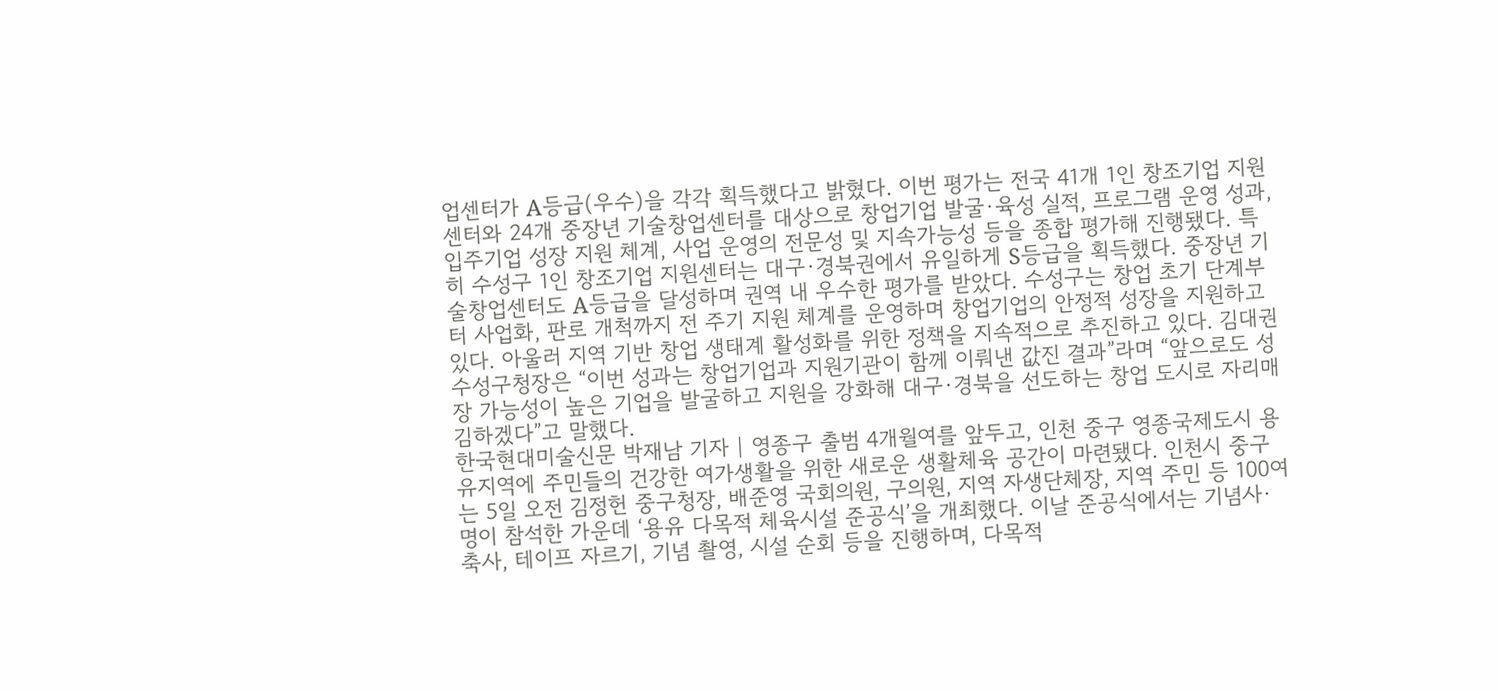업센터가 A등급(우수)을 각각 획득했다고 밝혔다. 이번 평가는 전국 41개 1인 창조기업 지원센터와 24개 중장년 기술창업센터를 대상으로 창업기업 발굴·육성 실적, 프로그램 운영 성과, 입주기업 성장 지원 체계, 사업 운영의 전문성 및 지속가능성 등을 종합 평가해 진행됐다. 특히 수성구 1인 창조기업 지원센터는 대구·경북권에서 유일하게 S등급을 획득했다. 중장년 기술창업센터도 A등급을 달성하며 권역 내 우수한 평가를 받았다. 수성구는 창업 초기 단계부터 사업화, 판로 개척까지 전 주기 지원 체계를 운영하며 창업기업의 안정적 성장을 지원하고 있다. 아울러 지역 기반 창업 생태계 활성화를 위한 정책을 지속적으로 추진하고 있다. 김대권 수성구청장은 “이번 성과는 창업기업과 지원기관이 함께 이뤄낸 값진 결과”라며 “앞으로도 성장 가능성이 높은 기업을 발굴하고 지원을 강화해 대구·경북을 선도하는 창업 도시로 자리매김하겠다”고 말했다.
한국현대미술신문 박재남 기자 | 영종구 출범 4개월여를 앞두고, 인천 중구 영종국제도시 용유지역에 주민들의 건강한 여가생활을 위한 새로운 생활체육 공간이 마련됐다. 인천시 중구는 5일 오전 김정헌 중구청장, 배준영 국회의원, 구의원, 지역 자생단체장, 지역 주민 등 100여 명이 참석한 가운데 ‘용유 다목적 체육시설 준공식’을 개최했다. 이날 준공식에서는 기념사·축사, 테이프 자르기, 기념 촬영, 시설 순회 등을 진행하며, 다목적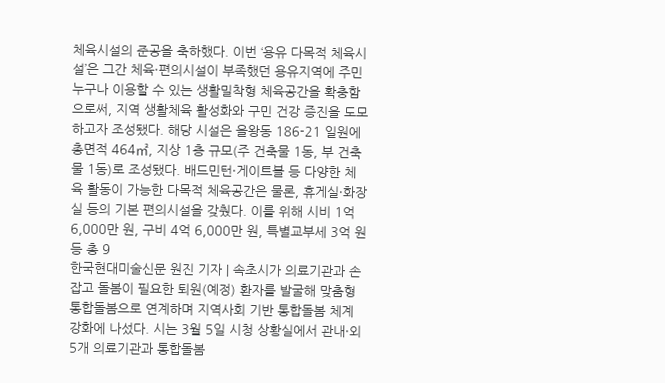체육시설의 준공을 축하했다. 이번 ‘용유 다목적 체육시설’은 그간 체육·편의시설이 부족했던 용유지역에 주민 누구나 이용할 수 있는 생활밀착형 체육공간을 확충함으로써, 지역 생활체육 활성화와 구민 건강 증진을 도모하고자 조성됐다. 해당 시설은 을왕동 186-21 일원에 총면적 464㎡, 지상 1층 규모(주 건축물 1동, 부 건축물 1동)로 조성됐다. 배드민턴·게이트볼 등 다양한 체육 활동이 가능한 다목적 체육공간은 물론, 휴게실·화장실 등의 기본 편의시설을 갖췄다. 이를 위해 시비 1억 6,000만 원, 구비 4억 6,000만 원, 특별교부세 3억 원 등 총 9
한국현대미술신문 원진 기자 | 속초시가 의료기관과 손잡고 돌봄이 필요한 퇴원(예정) 환자를 발굴해 맞춤형 통합돌봄으로 연계하며 지역사회 기반 통합돌봄 체계 강화에 나섰다. 시는 3월 5일 시청 상황실에서 관내·외 5개 의료기관과 통합돌봄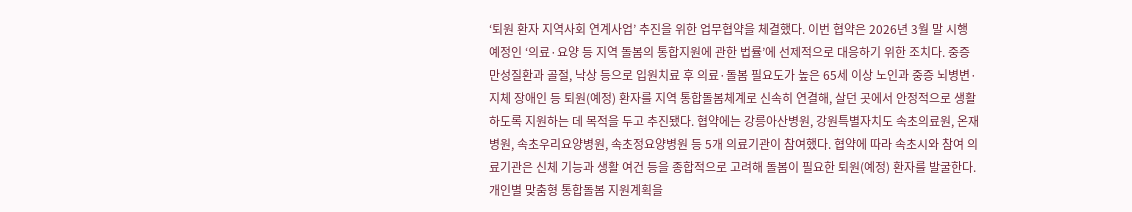‘퇴원 환자 지역사회 연계사업’ 추진을 위한 업무협약을 체결했다. 이번 협약은 2026년 3월 말 시행 예정인 ‘의료·요양 등 지역 돌봄의 통합지원에 관한 법률’에 선제적으로 대응하기 위한 조치다. 중증 만성질환과 골절, 낙상 등으로 입원치료 후 의료·돌봄 필요도가 높은 65세 이상 노인과 중증 뇌병변·지체 장애인 등 퇴원(예정) 환자를 지역 통합돌봄체계로 신속히 연결해, 살던 곳에서 안정적으로 생활하도록 지원하는 데 목적을 두고 추진됐다. 협약에는 강릉아산병원, 강원특별자치도 속초의료원, 온재병원, 속초우리요양병원, 속초정요양병원 등 5개 의료기관이 참여했다. 협약에 따라 속초시와 참여 의료기관은 신체 기능과 생활 여건 등을 종합적으로 고려해 돌봄이 필요한 퇴원(예정) 환자를 발굴한다. 개인별 맞춤형 통합돌봄 지원계획을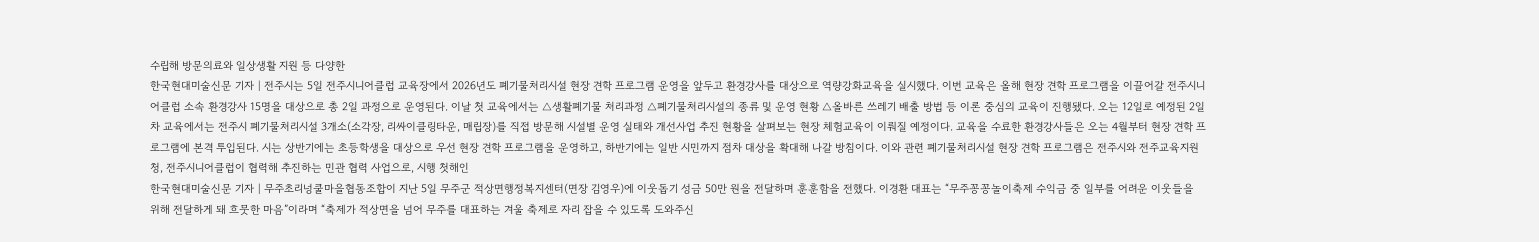수립해 방문의료와 일상생활 지원 등 다양한
한국현대미술신문 기자 | 전주시는 5일 전주시니어클럽 교육장에서 2026년도 폐기물처리시설 현장 견학 프로그램 운영을 앞두고 환경강사를 대상으로 역량강화교육을 실시했다. 이번 교육은 올해 현장 견학 프로그램을 이끌어갈 전주시니어클럽 소속 환경강사 15명을 대상으로 총 2일 과정으로 운영된다. 이날 첫 교육에서는 △생활폐기물 처리과정 △폐기물처리시설의 종류 및 운영 현황 △올바른 쓰레기 배출 방법 등 이론 중심의 교육이 진행됐다. 오는 12일로 예정된 2일차 교육에서는 전주시 폐기물처리시설 3개소(소각장, 리싸이클링타운, 매립장)를 직접 방문해 시설별 운영 실태와 개선사업 추진 현황을 살펴보는 현장 체험교육이 이뤄질 예정이다. 교육을 수료한 환경강사들은 오는 4월부터 현장 견학 프로그램에 본격 투입된다. 시는 상반기에는 초등학생을 대상으로 우선 현장 견학 프로그램을 운영하고, 하반기에는 일반 시민까지 점차 대상을 확대해 나갈 방침이다. 이와 관련 폐기물처리시설 현장 견학 프로그램은 전주시와 전주교육지원청, 전주시니어클럽이 협력해 추진하는 민관 협력 사업으로, 시행 첫해인
한국현대미술신문 기자 | 무주초리넝쿨마을협동조합이 지난 5일 무주군 적상면행정복지센터(면장 김영우)에 이웃돕기 성금 50만 원을 전달하며 훈훈함을 전했다. 이경환 대표는 “무주꽁꽁놀이축제 수익금 중 일부를 어려운 이웃들을 위해 전달하게 돼 흐뭇한 마음”이라며 “축제가 적상면을 넘어 무주를 대표하는 겨울 축제로 자리 잡을 수 있도록 도와주신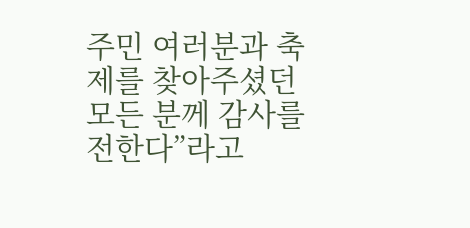주민 여러분과 축제를 찾아주셨던 모든 분께 감사를 전한다”라고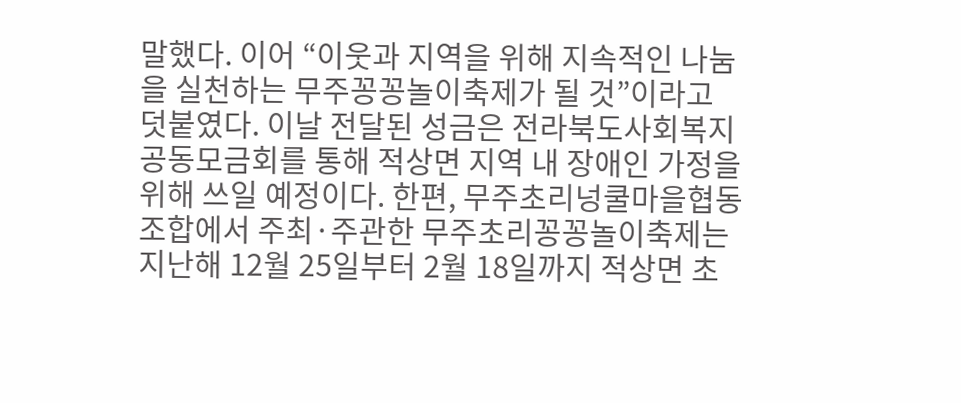말했다. 이어 “이웃과 지역을 위해 지속적인 나눔을 실천하는 무주꽁꽁놀이축제가 될 것”이라고 덧붙였다. 이날 전달된 성금은 전라북도사회복지공동모금회를 통해 적상면 지역 내 장애인 가정을 위해 쓰일 예정이다. 한편, 무주초리넝쿨마을협동조합에서 주최·주관한 무주초리꽁꽁놀이축제는 지난해 12월 25일부터 2월 18일까지 적상면 초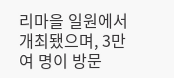리마을 일원에서 개최됐으며, 3만여 명이 방문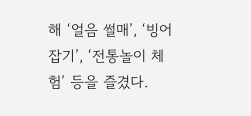해 ‘얼음 썰매’, ‘빙어 잡기’, ‘전통놀이 체험’ 등을 즐겼다.